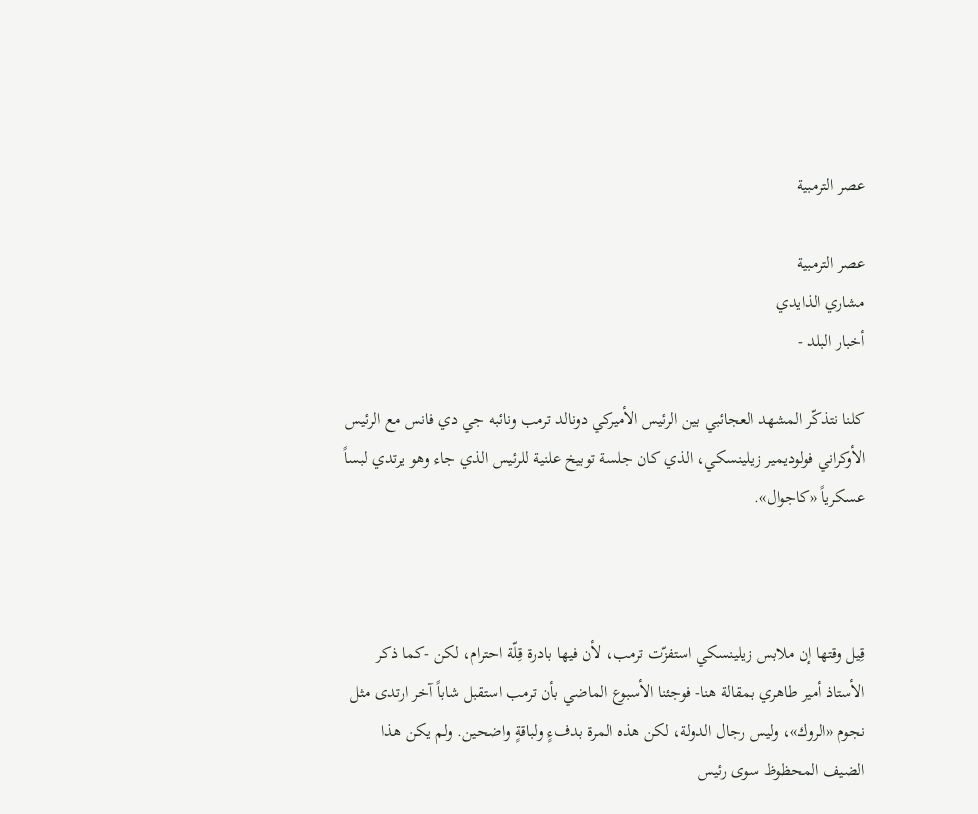عصر الترمبية

عصر الترمبية
مشاري الذايدي
أخبار البلد -

كلنا نتذكّر المشهد العجائبي بين الرئيس الأميركي دونالد ترمب ونائبه جي دي فانس مع الرئيس الأوكراني فولوديمير زيلينسكي، الذي كان جلسة توبيخ علنية للرئيس الذي جاء وهو يرتدي لبساً عسكرياً «كاجوال».



قِيل وقتها إن ملابس زيلينسكي استفزّت ترمب، لأن فيها بادرة قِلّة احترام، لكن -كما ذكر الأستاذ أمير طاهري بمقالة هنا- فوجئنا الأسبوع الماضي بأن ترمب استقبل شاباً آخر ارتدى مثل نجوم «الروك»، وليس رجال الدولة، لكن هذه المرة بدفءٍ ولباقةٍ واضحين. ولم يكن هذا الضيف المحظوظ سوى رئيس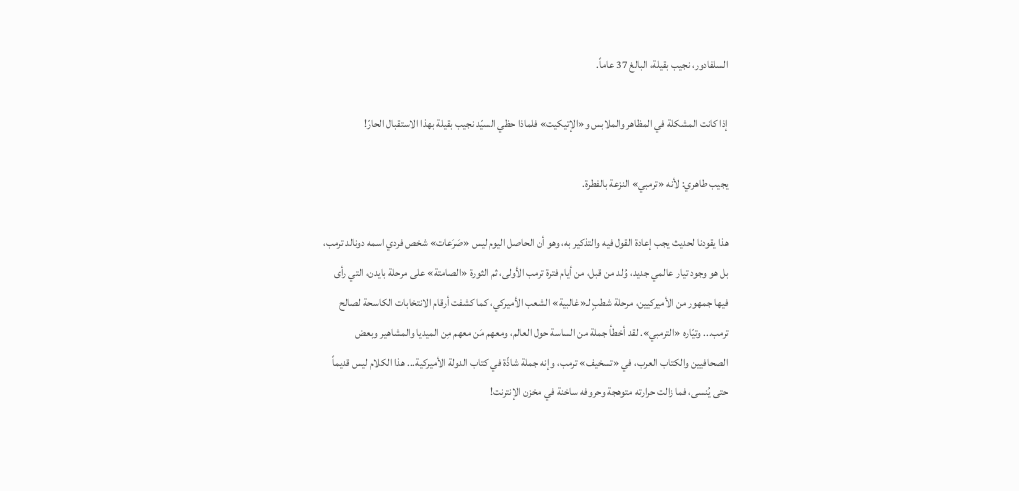السلفادور، نجيب بقيلة، البالغ 37 عاماً.

إذا كانت المشكلة في المظاهر والملابس و«الإتيكيت» فلماذا حظي السيّد نجيب بقيلة بهذا الاستقبال الحارّ!

يجيب طاهري: لأنه «ترمبي» النزعة بالفطرة.

هذا يقودنا لحديث يجب إعادة القول فيه والتذكير به، وهو أن الحاصل اليوم ليس «صَرَعات» شخص فردي اسمه دونالد ترمب، بل هو وجود تيار عالمي جديد، وُلد من قبل، من أيام فترة ترمب الأولى، ثم الثورة «الصامتة» على مرحلة بايدن، التي رأى فيها جمهور من الأميركيين، مرحلة شطبٍ لـ«غالبية» الشعب الأميركي، كما كشفت أرقام الانتخابات الكاسحة لصالح ترمب... وتيّاره «الترمبي». لقد أخطأ جملة من الساسة حول العالم، ومعهم مَن معهم مِن الميديا والمشاهير وبعض الصحافيين والكتاب العرب، في «تسخيف» ترمب، وإنه جملة شاذّة في كتاب الدولة الأميركية... هذا الكلام ليس قديماً حتى يُنسى، فما زالت حرارته متوهجة وحروفه ساخنة في مخزن الإنترنت!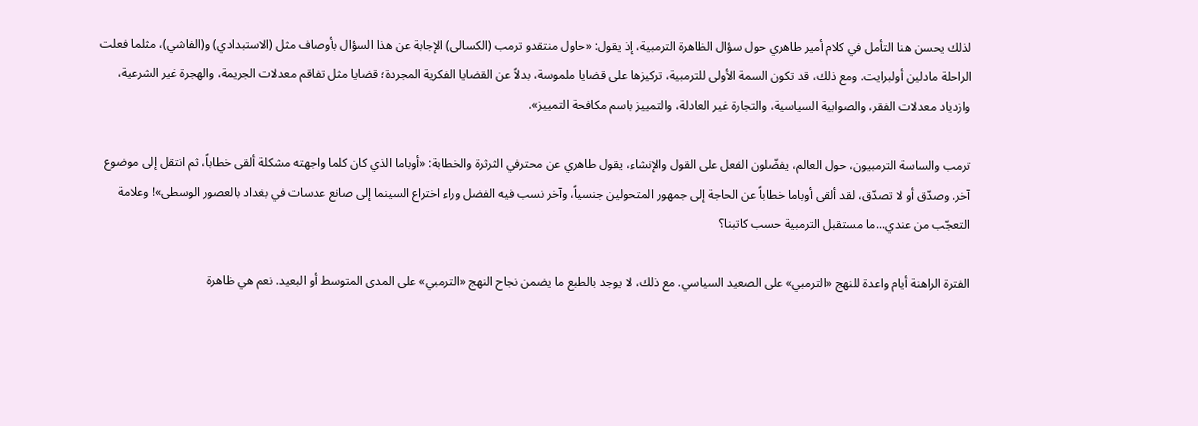لذلك يحسن هنا التأمل في كلام أمير طاهري حول سؤال الظاهرة الترمبية، إذ يقول: «حاول منتقدو ترمب (الكسالى) الإجابة عن هذا السؤال بأوصاف مثل (الاستبدادي) و(الفاشي)، مثلما فعلت الراحلة مادلين أولبرايت. ومع ذلك، قد تكون السمة الأولى للترمبية، تركيزها على قضايا ملموسة، بدلاً عن القضايا الفكرية المجردة؛ قضايا مثل تفاقم معدلات الجريمة، والهجرة غير الشرعية، وازدياد معدلات الفقر، والصوابية السياسية، والتجارة غير العادلة، والتمييز باسم مكافحة التمييز».

ترمب والساسة الترمبيون، حول العالم، يفضّلون الفعل على القول والإنشاء، يقول طاهري عن محترفي الثرثرة والخطابة: «أوباما الذي كان كلما واجهته مشكلة ألقى خطاباً، ثم انتقل إلى موضوع آخر. وصدّق أو لا تصدّق، لقد ألقى أوباما خطاباً عن الحاجة إلى جمهور المتحولين جنسياً، وآخر نسب فيه الفضل وراء اختراع السينما إلى صانع عدسات في بغداد بالعصور الوسطى»! وعلامة التعجّب من عندي...ما مستقبل الترمبية حسب كاتبنا؟

الفترة الراهنة أيام واعدة للنهج «الترمبي» على الصعيد السياسي. مع ذلك، لا يوجد بالطبع ما يضمن نجاح النهج «الترمبي» على المدى المتوسط أو البعيد. نعم هي ظاهرة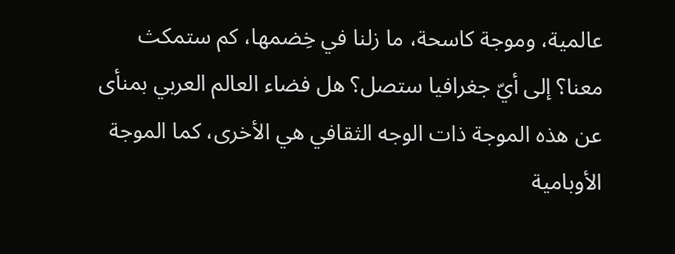عالمية، وموجة كاسحة، ما زلنا في خِضمها، كم ستمكث معنا؟ إلى أيّ جغرافيا ستصل؟ هل فضاء العالم العربي بمنأى عن هذه الموجة ذات الوجه الثقافي هي الأخرى، كما الموجة الأوبامية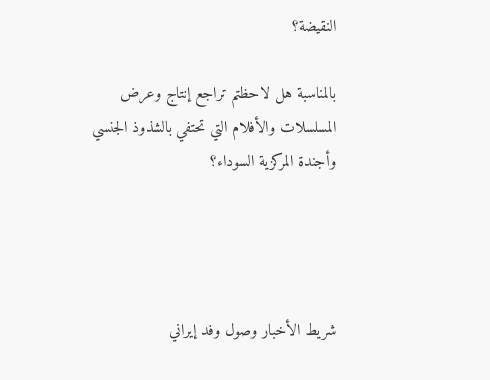النقيضة؟

بالمناسبة هل لاحظتم تراجع إنتاج وعرض المسلسلات والأفلام التي تحتفي بالشذوذ الجنسي وأجندة المركزية السوداء؟




شريط الأخبار وصول وفد إيراني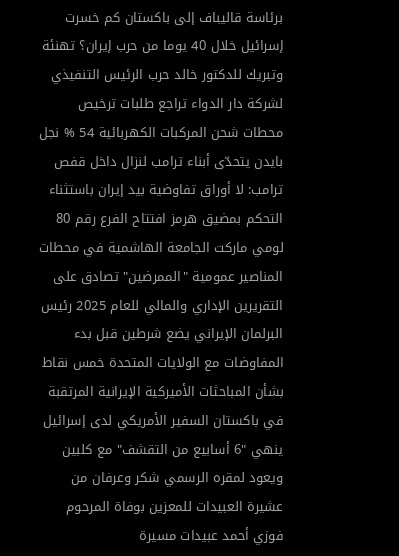برئاسة قاليباف إلى باكستان كم خسرت إسرائيل خلال 40 يوما من حرب إيران؟ تهنئة وتبريك للدكتور خالد حرب الرئيس التنفيذي لشركة دار الدواء تراجع طلبات ترخيص محطات شحن المركبات الكهربائية 54 % نجل بايدن يتحدّى أبناء ترامب لنزال داخل قفص ترامب: لا أوراق تفاوضية بيد إيران باستثناء التحكم بمضيق هرمز افتتاح الفرع رقم 80 لومي ماركت الجامعة الهاشمية في محطات المناصير عمومية "الممرضين" تصادق على التقريرين الإداري والمالي للعام 2025 رئيس البرلمان الإيراني يضع شرطين قبل بدء المفاوضات مع الولايات المتحدة خمس نقاط بشأن المباحثات الأميركية الإيرانية المرتقبة في باكستان السفير الأمريكي لدى إسرائيل ينهي "6 أسابيع من التقشف" مع كلبين ويعود لمقره الرسمي شكر وعرفان من عشيرة العبيدات للمعزين بوفاة المرحوم فوزي أحمد عبيدات مسيرة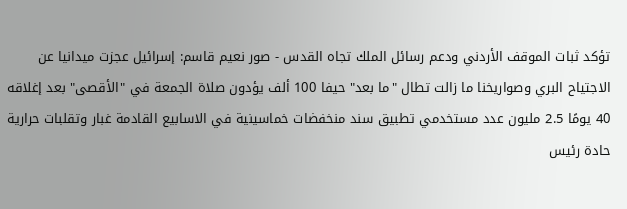تؤكد ثبات الموقف الأردني ودعم رسائل الملك تجاه القدس - صور نعيم قاسم: إسرائيل عجزت ميدانيا عن الاجتياح البري وصواريخنا ما زالت تطال "ما بعد" حيفا 100 ألف يؤدون صلاة الجمعة في "الأقصى" بعد إغلاقه 40 يومًا 2.5 مليون عدد مستخدمي تطبيق سند منخفضات خماسينية في الاسابيع القادمة غبار وتقلبات حرارية حادة رئيس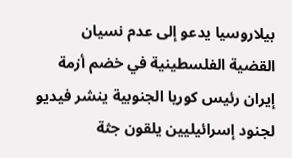بيلاروسيا يدعو إلى عدم نسيان القضية الفلسطينية في خضم أزمة إيران رئيس كوريا الجنوبية ينشر فيديو لجنود إسرائيليين يلقون جثة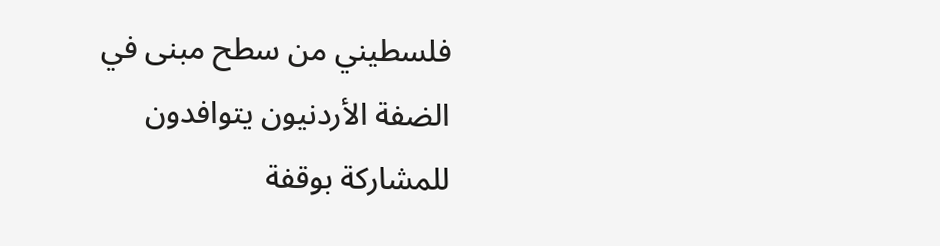فلسطيني من سطح مبنى في الضفة الأردنيون يتوافدون للمشاركة بوقفة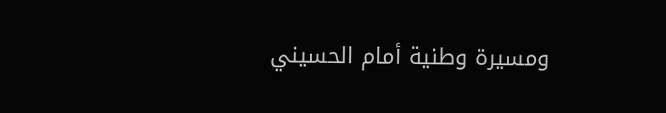ومسيرة وطنية أمام الحسيني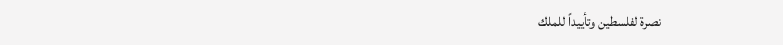نصرة لفلسطين وتأييداً للملك